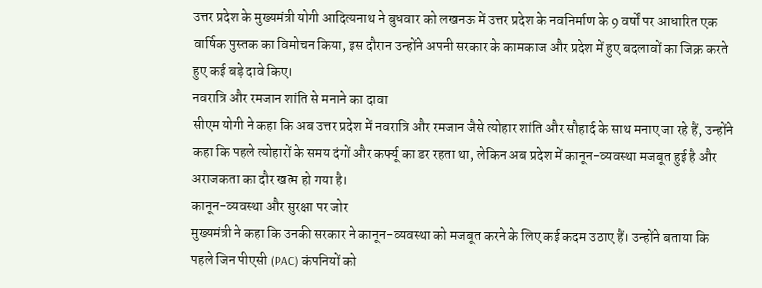उत्तर प्रदेश के मुख्यमंत्री योगी आदित्यनाथ ने बुधवार को लखनऊ में उत्तर प्रदेश के नवनिर्माण के 9 वर्षों पर आधारित एक वार्षिक पुस्तक का विमोचन किया, इस दौरान उन्होंने अपनी सरकार के कामकाज और प्रदेश में हुए बदलावों का जिक्र करते हुए कई बड़े दावे किए।
नवरात्रि और रमजान शांति से मनाने का दावा
सीएम योगी ने कहा कि अब उत्तर प्रदेश में नवरात्रि और रमजान जैसे त्योहार शांति और सौहार्द के साथ मनाए जा रहे हैं, उन्होंने कहा कि पहले त्योहारों के समय दंगों और कर्फ्यू का डर रहता था, लेकिन अब प्रदेश में कानून-व्यवस्था मजबूत हुई है और अराजकता का दौर खत्म हो गया है।
कानून-व्यवस्था और सुरक्षा पर जोर
मुख्यमंत्री ने कहा कि उनकी सरकार ने कानून-व्यवस्था को मजबूत करने के लिए कई कदम उठाए हैं। उन्होंने बताया कि पहले जिन पीएसी (PAC) कंपनियों को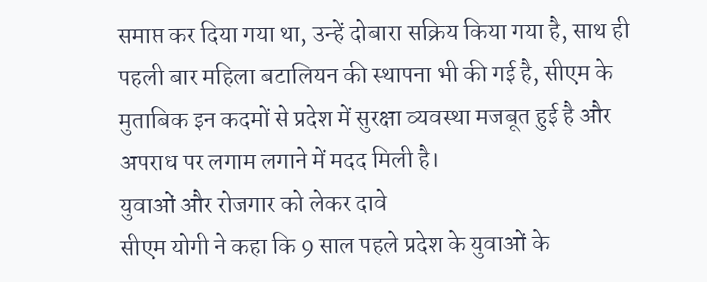समाप्त कर दिया गया था, उन्हें दोबारा सक्रिय किया गया है, साथ ही पहली बार महिला बटालियन की स्थापना भी की गई है, सीएम के मुताबिक इन कदमों से प्रदेश में सुरक्षा व्यवस्था मजबूत हुई है और अपराध पर लगाम लगाने में मदद मिली है।
युवाओं और रोजगार को लेकर दावे
सीएम योगी ने कहा कि 9 साल पहले प्रदेश के युवाओं के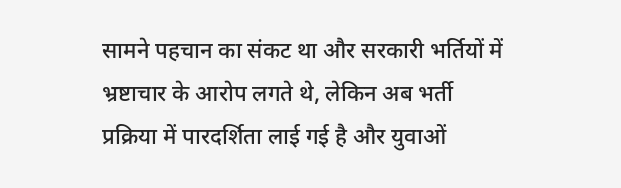सामने पहचान का संकट था और सरकारी भर्तियों में भ्रष्टाचार के आरोप लगते थे, लेकिन अब भर्ती प्रक्रिया में पारदर्शिता लाई गई है और युवाओं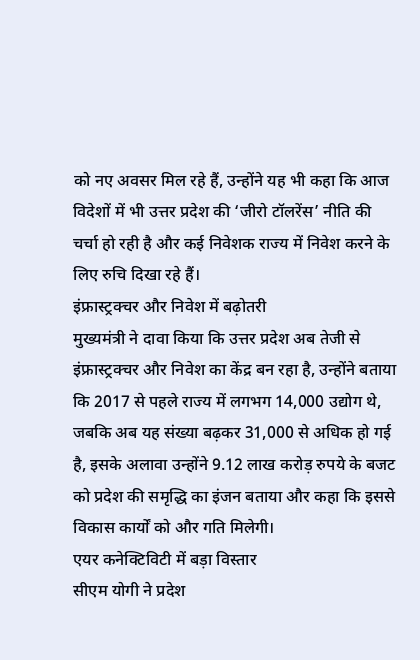को नए अवसर मिल रहे हैं, उन्होंने यह भी कहा कि आज विदेशों में भी उत्तर प्रदेश की ‘जीरो टॉलरेंस’ नीति की चर्चा हो रही है और कई निवेशक राज्य में निवेश करने के लिए रुचि दिखा रहे हैं।
इंफ्रास्ट्रक्चर और निवेश में बढ़ोतरी
मुख्यमंत्री ने दावा किया कि उत्तर प्रदेश अब तेजी से इंफ्रास्ट्रक्चर और निवेश का केंद्र बन रहा है, उन्होंने बताया कि 2017 से पहले राज्य में लगभग 14,000 उद्योग थे, जबकि अब यह संख्या बढ़कर 31,000 से अधिक हो गई है, इसके अलावा उन्होंने 9.12 लाख करोड़ रुपये के बजट को प्रदेश की समृद्धि का इंजन बताया और कहा कि इससे विकास कार्यों को और गति मिलेगी।
एयर कनेक्टिविटी में बड़ा विस्तार
सीएम योगी ने प्रदेश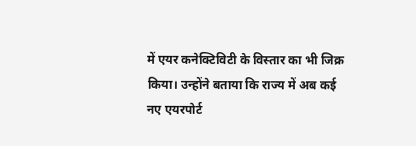में एयर कनेक्टिविटी के विस्तार का भी जिक्र किया। उन्होंने बताया कि राज्य में अब कई नए एयरपोर्ट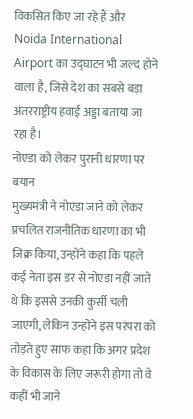विकसित किए जा रहे हैं और Noida International Airport का उद्घाटन भी जल्द होने वाला है, जिसे देश का सबसे बड़ा अंतरराष्ट्रीय हवाई अड्डा बताया जा रहा है।
नोएडा को लेकर पुरानी धारणा पर बयान
मुख्यमंत्री ने नोएडा जाने को लेकर प्रचलित राजनीतिक धारणा का भी जिक्र किया, उन्होंने कहा कि पहले कई नेता इस डर से नोएडा नहीं जाते थे कि इससे उनकी कुर्सी चली जाएगी, लेकिन उन्होंने इस परंपरा को तोड़ते हुए साफ कहा कि अगर प्रदेश के विकास के लिए जरूरी होगा तो वे कहीं भी जाने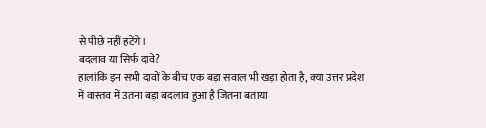से पीछे नहीं हटेंगे।
बदलाव या सिर्फ दावे?
हालांकि इन सभी दावों के बीच एक बड़ा सवाल भी खड़ा होता है, क्या उत्तर प्रदेश में वास्तव में उतना बड़ा बदलाव हुआ है जितना बताया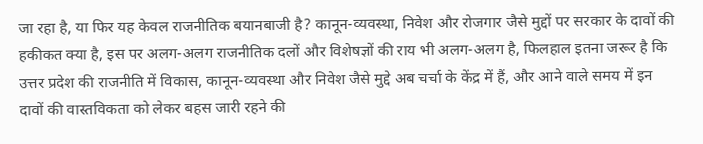जा रहा है, या फिर यह केवल राजनीतिक बयानबाजी है? कानून-व्यवस्था, निवेश और रोजगार जैसे मुद्दों पर सरकार के दावों की हकीकत क्या है, इस पर अलग-अलग राजनीतिक दलों और विशेषज्ञों की राय भी अलग-अलग है, फिलहाल इतना जरूर है कि उत्तर प्रदेश की राजनीति में विकास, कानून-व्यवस्था और निवेश जैसे मुद्दे अब चर्चा के केंद्र में हैं, और आने वाले समय में इन दावों की वास्तविकता को लेकर बहस जारी रहने की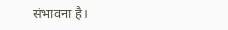संभावना है।